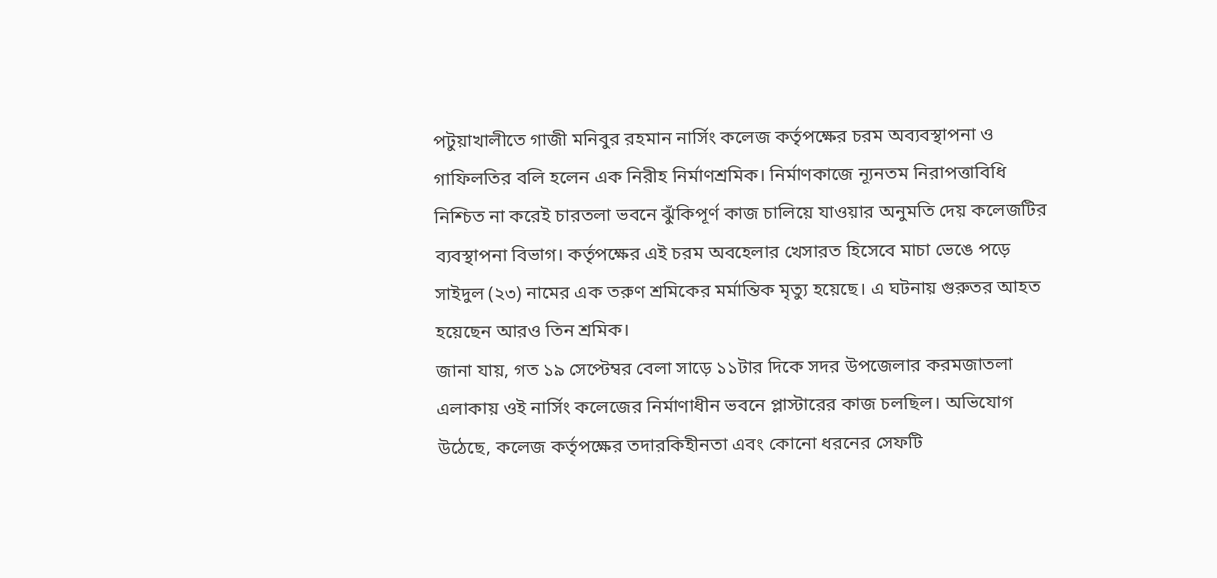পটুয়াখালীতে গাজী মনিবুর রহমান নার্সিং কলেজ কর্তৃপক্ষের চরম অব্যবস্থাপনা ও গাফিলতির বলি হলেন এক নিরীহ নির্মাণশ্রমিক। নির্মাণকাজে ন্যূনতম নিরাপত্তাবিধি নিশ্চিত না করেই চারতলা ভবনে ঝুঁকিপূর্ণ কাজ চালিয়ে যাওয়ার অনুমতি দেয় কলেজটির ব্যবস্থাপনা বিভাগ। কর্তৃপক্ষের এই চরম অবহেলার খেসারত হিসেবে মাচা ভেঙে পড়ে সাইদুল (২৩) নামের এক তরুণ শ্রমিকের মর্মান্তিক মৃত্যু হয়েছে। এ ঘটনায় গুরুতর আহত হয়েছেন আরও তিন শ্রমিক।
জানা যায়, গত ১৯ সেপ্টেম্বর বেলা সাড়ে ১১টার দিকে সদর উপজেলার করমজাতলা এলাকায় ওই নার্সিং কলেজের নির্মাণাধীন ভবনে প্লাস্টারের কাজ চলছিল। অভিযোগ উঠেছে, কলেজ কর্তৃপক্ষের তদারকিহীনতা এবং কোনো ধরনের সেফটি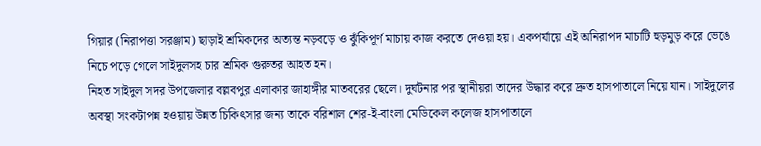গিয়ার (নিরাপত্তা সরঞ্জাম) ছাড়াই শ্রমিকদের অত্যন্ত নড়বড়ে ও ঝুঁকিপূর্ণ মাচায় কাজ করতে দেওয়া হয়। একপর্যায়ে এই অনিরাপদ মাচাটি হুড়মুড় করে ভেঙে নিচে পড়ে গেলে সাইদুলসহ চার শ্রমিক গুরুতর আহত হন।
নিহত সাইদুল সদর উপজেলার বল্লবপুর এলাকার জাহাঙ্গীর মাতবরের ছেলে। দুর্ঘটনার পর স্থানীয়রা তাদের উদ্ধার করে দ্রুত হাসপাতালে নিয়ে যান। সাইদুলের অবস্থা সংকটাপন্ন হওয়ায় উন্নত চিকিৎসার জন্য তাকে বরিশাল শের-ই-বাংলা মেডিকেল কলেজ হাসপাতালে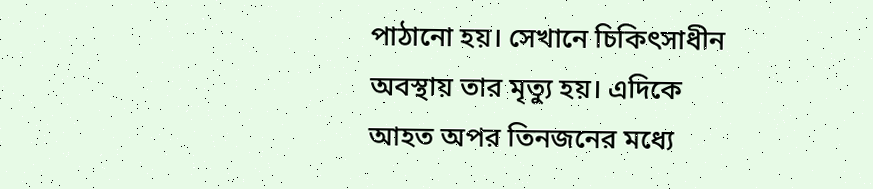পাঠানো হয়। সেখানে চিকিৎসাধীন অবস্থায় তার মৃত্যু হয়। এদিকে আহত অপর তিনজনের মধ্যে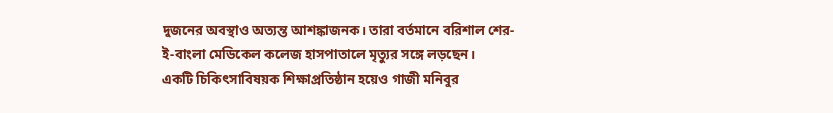দুজনের অবস্থাও অত্যন্ত আশঙ্কাজনক। তারা বর্তমানে বরিশাল শের-ই-বাংলা মেডিকেল কলেজ হাসপাতালে মৃত্যুর সঙ্গে লড়ছেন।
একটি চিকিৎসাবিষয়ক শিক্ষাপ্রতিষ্ঠান হয়েও গাজী মনিবুর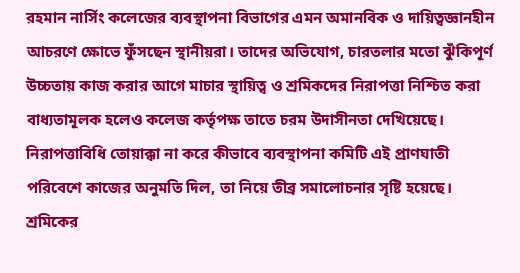রহমান নার্সিং কলেজের ব্যবস্থাপনা বিভাগের এমন অমানবিক ও দায়িত্বজ্ঞানহীন আচরণে ক্ষোভে ফুঁসছেন স্থানীয়রা। তাদের অভিযোগ, চারতলার মতো ঝুঁকিপূর্ণ উচ্চতায় কাজ করার আগে মাচার স্থায়িত্ব ও শ্রমিকদের নিরাপত্তা নিশ্চিত করা বাধ্যতামূলক হলেও কলেজ কর্তৃপক্ষ তাতে চরম উদাসীনতা দেখিয়েছে। নিরাপত্তাবিধি তোয়াক্কা না করে কীভাবে ব্যবস্থাপনা কমিটি এই প্রাণঘাতী পরিবেশে কাজের অনুমতি দিল, তা নিয়ে তীব্র সমালোচনার সৃষ্টি হয়েছে।
শ্রমিকের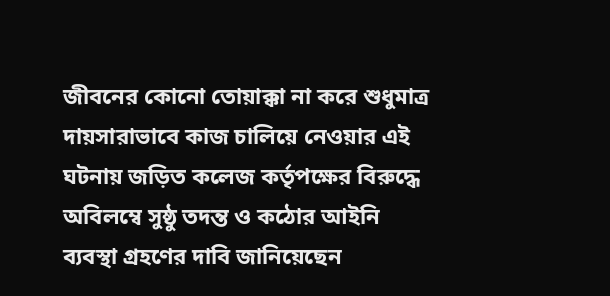জীবনের কোনো তোয়াক্কা না করে শুধুমাত্র দায়সারাভাবে কাজ চালিয়ে নেওয়ার এই ঘটনায় জড়িত কলেজ কর্তৃপক্ষের বিরুদ্ধে অবিলম্বে সুষ্ঠু তদন্ত ও কঠোর আইনি ব্যবস্থা গ্রহণের দাবি জানিয়েছেন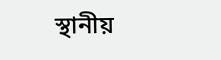স্থানীয়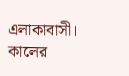এলাকাবাসী।
কালের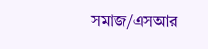সমাজ/এসআর